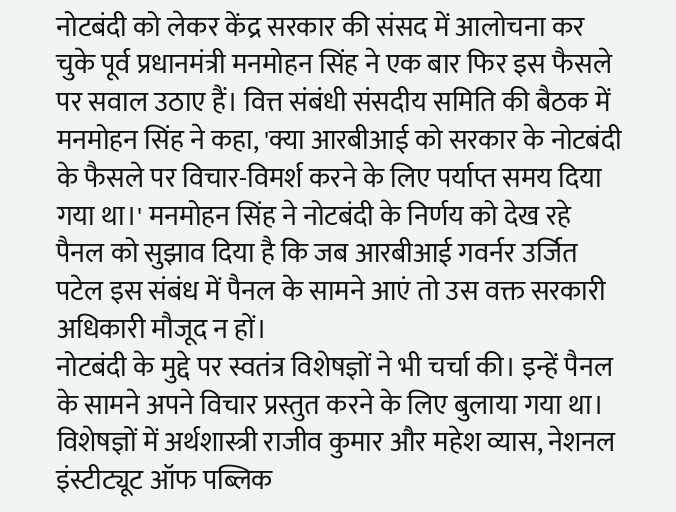नोटबंदी को लेकर केंद्र सरकार की संसद में आलोचना कर चुके पूर्व प्रधानमंत्री मनमोहन सिंह ने एक बार फिर इस फैसले पर सवाल उठाए हैं। वित्त संबंधी संसदीय समिति की बैठक में मनमोहन सिंह ने कहा, 'क्या आरबीआई को सरकार के नोटबंदी के फैसले पर विचार-विमर्श करने के लिए पर्याप्त समय दिया गया था।' मनमोहन सिंह ने नोटबंदी के निर्णय को देख रहे पैनल को सुझाव दिया है कि जब आरबीआई गवर्नर उर्जित पटेल इस संबंध में पैनल के सामने आएं तो उस वक्त सरकारी अधिकारी मौजूद न हों।
नोटबंदी के मुद्दे पर स्वतंत्र विशेषज्ञों ने भी चर्चा की। इन्हें पैनल के सामने अपने विचार प्रस्तुत करने के लिए बुलाया गया था। विशेषज्ञों में अर्थशास्त्री राजीव कुमार और महेश व्यास, नेशनल इंस्टीट्यूट ऑफ पब्लिक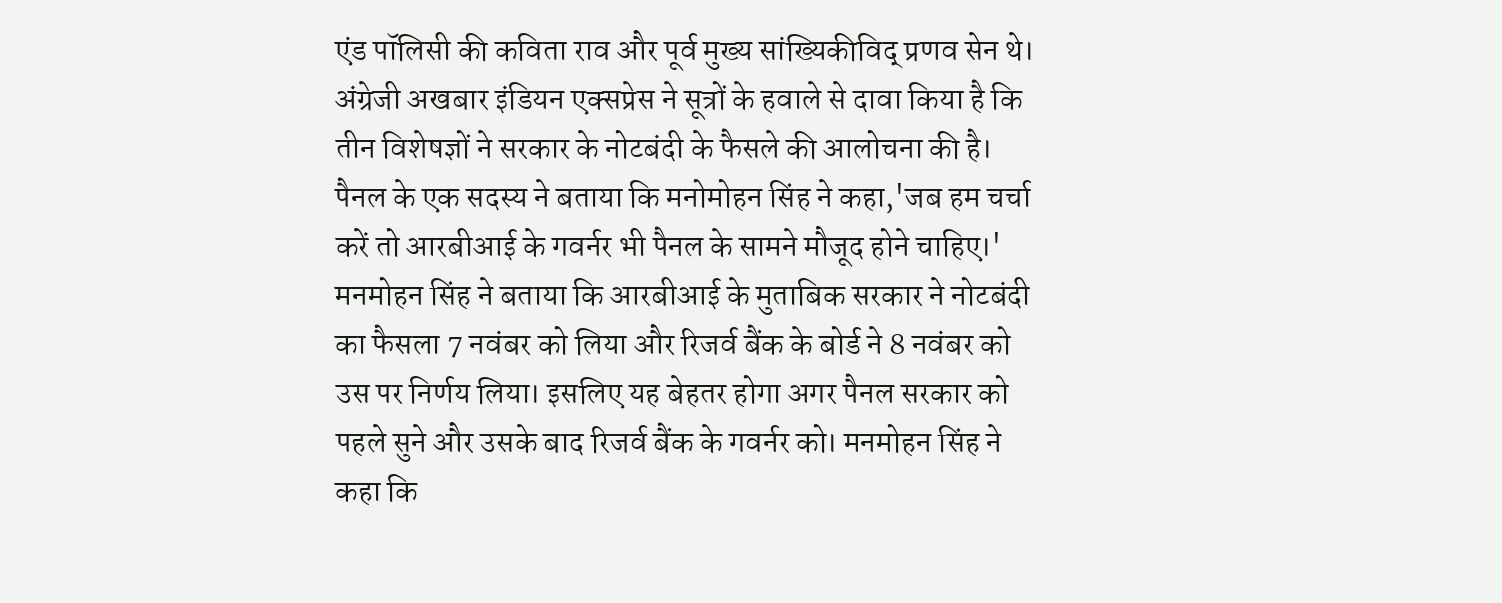एंड पॉलिसी की कविता राव और पूर्व मुख्य सांख्यिकीविद् प्रणव सेन थे। अंग्रेजी अखबार इंडियन एक्सप्रेस ने सूत्रों के हवाले से दावा किया है कि तीन विशेषज्ञों ने सरकार के नोटबंदी के फैसले की आलोचना की है।
पैनल के एक सदस्य ने बताया कि मनोमोहन सिंह ने कहा,'जब हम चर्चा करें तो आरबीआई के गवर्नर भी पैनल के सामने मौजूद होने चाहिए।' मनमोहन सिंह ने बताया कि आरबीआई के मुताबिक सरकार ने नोटबंदी का फैसला 7 नवंबर को लिया और रिजर्व बैंक के बोर्ड ने 8 नवंबर को उस पर निर्णय लिया। इसलिए यह बेहतर होगा अगर पैनल सरकार को पहले सुने और उसके बाद रिजर्व बैंक के गवर्नर को। मनमोहन सिंह ने कहा कि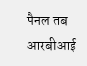पैनल तब आरबीआई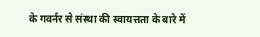के गवर्नर से संस्था की स्वायत्तता के बारे में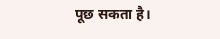पूछ सकता है।